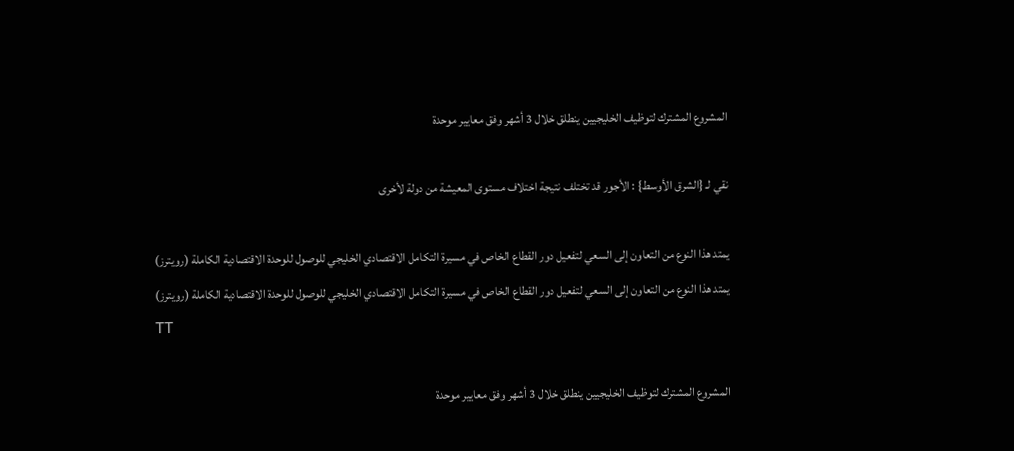المشروع المشترك لتوظيف الخليجيين ينطلق خلال 3 أشهر وفق معايير موحدة

نقي لـ {الشرق الأوسط} : الأجور قد تختلف نتيجة اختلاف مستوى المعيشة من دولة لأخرى

يمتد هذا النوع من التعاون إلى السعي لتفعيل دور القطاع الخاص في مسيرة التكامل الاقتصادي الخليجي للوصول للوحدة الاقتصادية الكاملة (رويترز)
يمتد هذا النوع من التعاون إلى السعي لتفعيل دور القطاع الخاص في مسيرة التكامل الاقتصادي الخليجي للوصول للوحدة الاقتصادية الكاملة (رويترز)
TT

المشروع المشترك لتوظيف الخليجيين ينطلق خلال 3 أشهر وفق معايير موحدة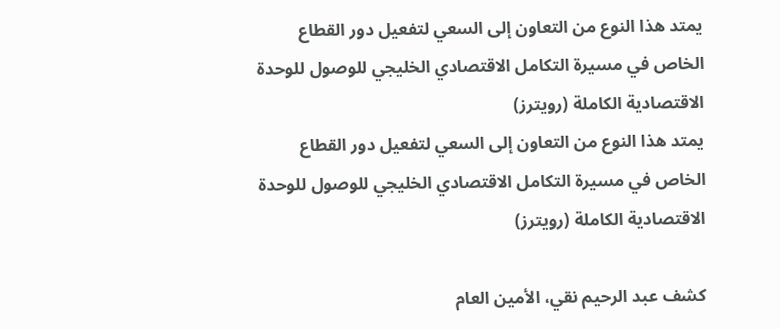يمتد هذا النوع من التعاون إلى السعي لتفعيل دور القطاع الخاص في مسيرة التكامل الاقتصادي الخليجي للوصول للوحدة الاقتصادية الكاملة (رويترز)
يمتد هذا النوع من التعاون إلى السعي لتفعيل دور القطاع الخاص في مسيرة التكامل الاقتصادي الخليجي للوصول للوحدة الاقتصادية الكاملة (رويترز)

كشف عبد الرحيم نقي، الأمين العام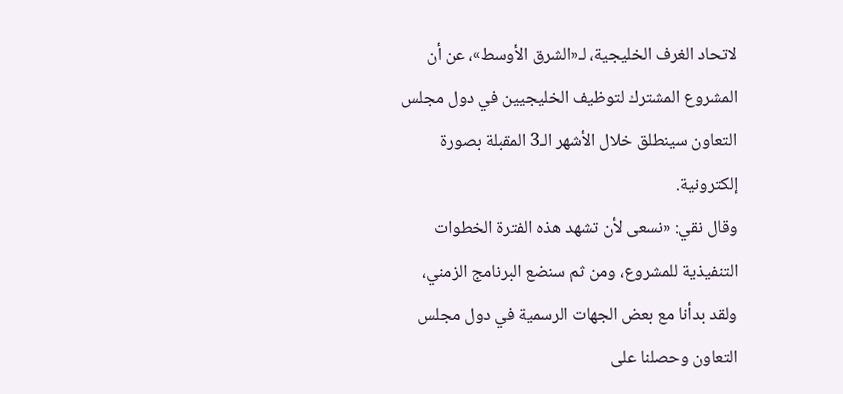لاتحاد الغرف الخليجية، لـ«الشرق الأوسط»، عن أن المشروع المشترك لتوظيف الخليجيين في دول مجلس التعاون سينطلق خلال الأشهر الـ3 المقبلة بصورة إلكترونية.
وقال نقي: «نسعى لأن تشهد هذه الفترة الخطوات التنفيذية للمشروع، ومن ثم سنضع البرنامج الزمني، ولقد بدأنا مع بعض الجهات الرسمية في دول مجلس التعاون وحصلنا على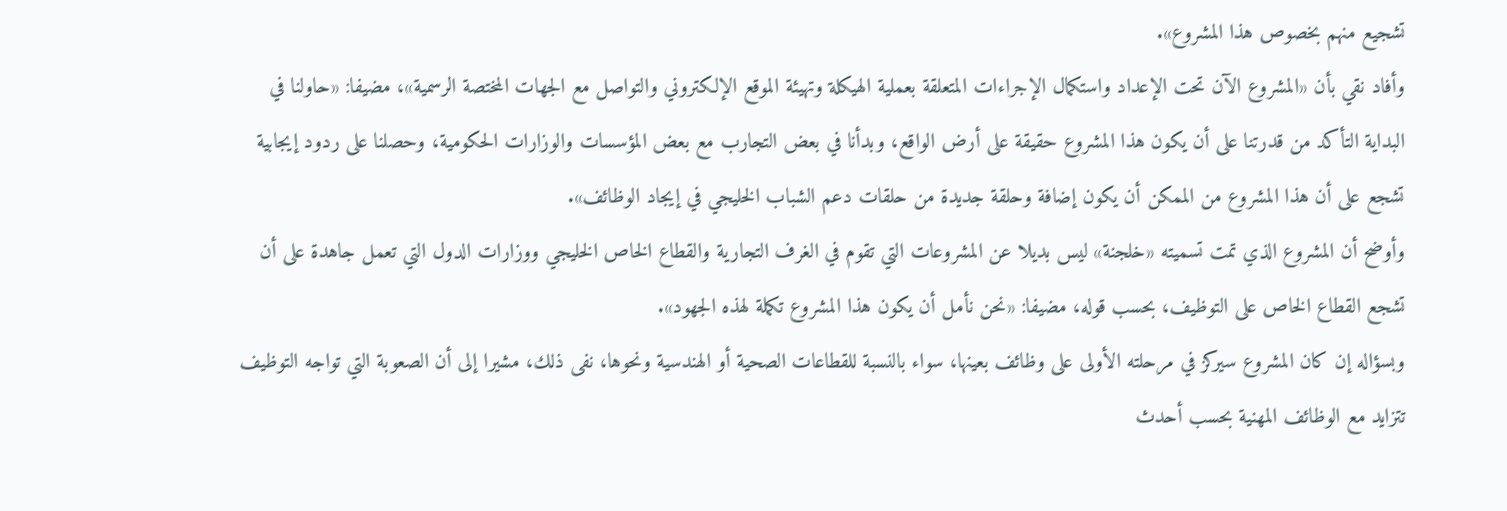تشجيع منهم بخصوص هذا المشروع».
وأفاد نقي بأن «المشروع الآن تحت الإعداد واستكمال الإجراءات المتعلقة بعملية الهيكلة وتهيئة الموقع الإلكتروني والتواصل مع الجهات المختصة الرسمية»، مضيفا: «حاولنا في البداية التأكد من قدرتنا على أن يكون هذا المشروع حقيقة على أرض الواقع، وبدأنا في بعض التجارب مع بعض المؤسسات والوزارات الحكومية، وحصلنا على ردود إيجابية تشجع على أن هذا المشروع من الممكن أن يكون إضافة وحلقة جديدة من حلقات دعم الشباب الخليجي في إيجاد الوظائف».
وأوضح أن المشروع الذي تمت تسميته «خلجنة» ليس بديلا عن المشروعات التي تقوم في الغرف التجارية والقطاع الخاص الخليجي ووزارات الدول التي تعمل جاهدة على أن تشجع القطاع الخاص على التوظيف، بحسب قوله، مضيفا: «نحن نأمل أن يكون هذا المشروع تكملة لهذه الجهود».
وبسؤاله إن كان المشروع سيركز في مرحلته الأولى على وظائف بعينها، سواء بالنسبة للقطاعات الصحية أو الهندسية ونحوها، نفى ذلك، مشيرا إلى أن الصعوبة التي تواجه التوظيف تتزايد مع الوظائف المهنية بحسب أحدث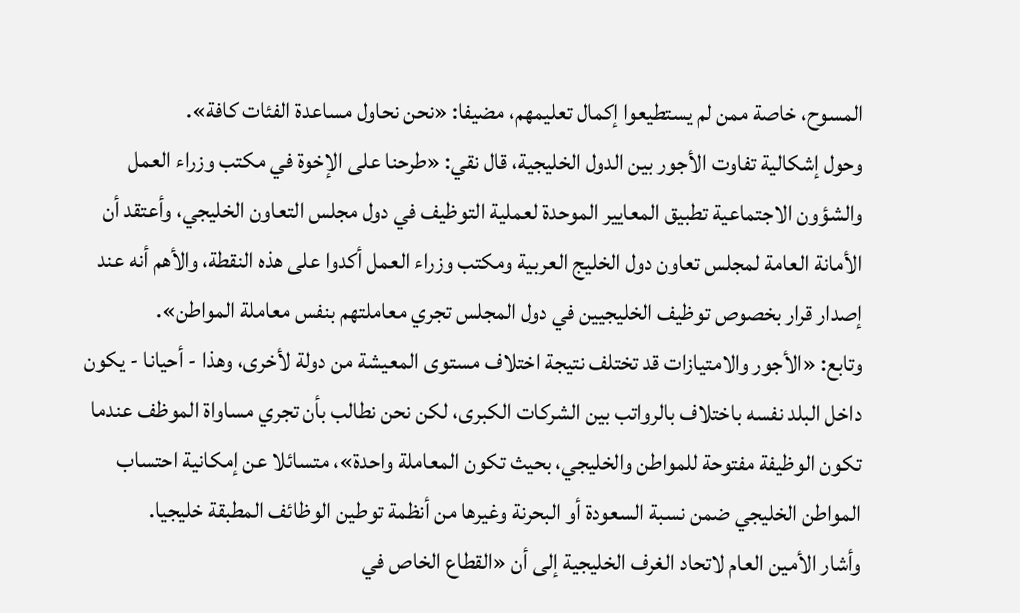المسوح، خاصة ممن لم يستطيعوا إكمال تعليمهم، مضيفا: «نحن نحاول مساعدة الفئات كافة».
وحول إشكالية تفاوت الأجور بين الدول الخليجية، قال نقي: «طرحنا على الإخوة في مكتب وزراء العمل والشؤون الاجتماعية تطبيق المعايير الموحدة لعملية التوظيف في دول مجلس التعاون الخليجي، وأعتقد أن الأمانة العامة لمجلس تعاون دول الخليج العربية ومكتب وزراء العمل أكدوا على هذه النقطة، والأهم أنه عند إصدار قرار بخصوص توظيف الخليجيين في دول المجلس تجري معاملتهم بنفس معاملة المواطن».
وتابع: «الأجور والامتيازات قد تختلف نتيجة اختلاف مستوى المعيشة من دولة لأخرى، وهذا - أحيانا - يكون داخل البلد نفسه باختلاف بالرواتب بين الشركات الكبرى، لكن نحن نطالب بأن تجري مساواة الموظف عندما تكون الوظيفة مفتوحة للمواطن والخليجي، بحيث تكون المعاملة واحدة»، متسائلا عن إمكانية احتساب المواطن الخليجي ضمن نسبة السعودة أو البحرنة وغيرها من أنظمة توطين الوظائف المطبقة خليجيا.
وأشار الأمين العام لاتحاد الغرف الخليجية إلى أن «القطاع الخاص في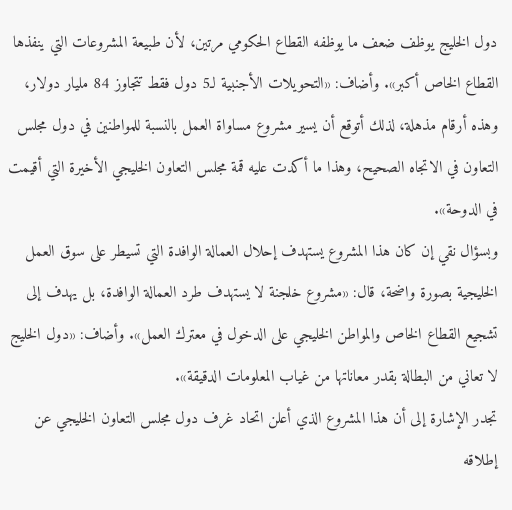دول الخليج يوظف ضعف ما يوظفه القطاع الحكومي مرتين، لأن طبيعة المشروعات التي ينفذها القطاع الخاص أكبر». وأضاف: «التحويلات الأجنبية لـ5 دول فقط تتجاوز 84 مليار دولار، وهذه أرقام مذهلة، لذلك أتوقع أن يسير مشروع مساواة العمل بالنسبة للمواطنين في دول مجلس التعاون في الاتجاه الصحيح، وهذا ما أكدت عليه قمة مجلس التعاون الخليجي الأخيرة التي أقيمت في الدوحة».
وبسؤال نقي إن كان هذا المشروع يستهدف إحلال العمالة الوافدة التي تسيطر على سوق العمل الخليجية بصورة واضحة، قال: «مشروع خلجنة لا يستهدف طرد العمالة الوافدة، بل يهدف إلى تشجيع القطاع الخاص والمواطن الخليجي على الدخول في معترك العمل». وأضاف: «دول الخليج لا تعاني من البطالة بقدر معاناتها من غياب المعلومات الدقيقة».
تجدر الإشارة إلى أن هذا المشروع الذي أعلن اتحاد غرف دول مجلس التعاون الخليجي عن إطلاقه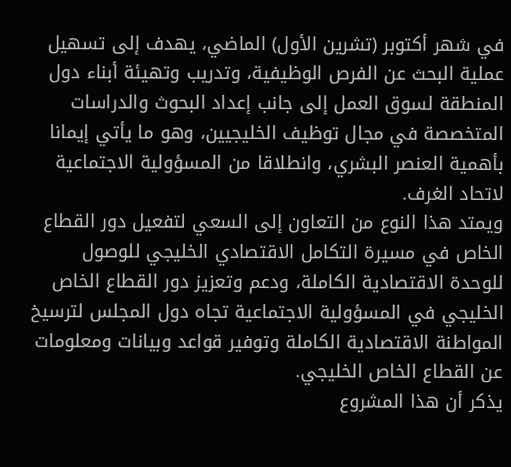في شهر أكتوبر (تشرين الأول) الماضي، يهدف إلى تسهيل عملية البحث عن الفرص الوظيفية، وتدريب وتهيئة أبناء دول المنطقة لسوق العمل إلى جانب إعداد البحوث والدراسات المتخصصة في مجال توظيف الخليجيين، وهو ما يأتي إيمانا بأهمية العنصر البشري، وانطلاقا من المسؤولية الاجتماعية لاتحاد الغرف.
ويمتد هذا النوع من التعاون إلى السعي لتفعيل دور القطاع الخاص في مسيرة التكامل الاقتصادي الخليجي للوصول للوحدة الاقتصادية الكاملة، ودعم وتعزيز دور القطاع الخاص الخليجي في المسؤولية الاجتماعية تجاه دول المجلس لترسيخ المواطنة الاقتصادية الكاملة وتوفير قواعد وبيانات ومعلومات عن القطاع الخاص الخليجي.
يذكر أن هذا المشروع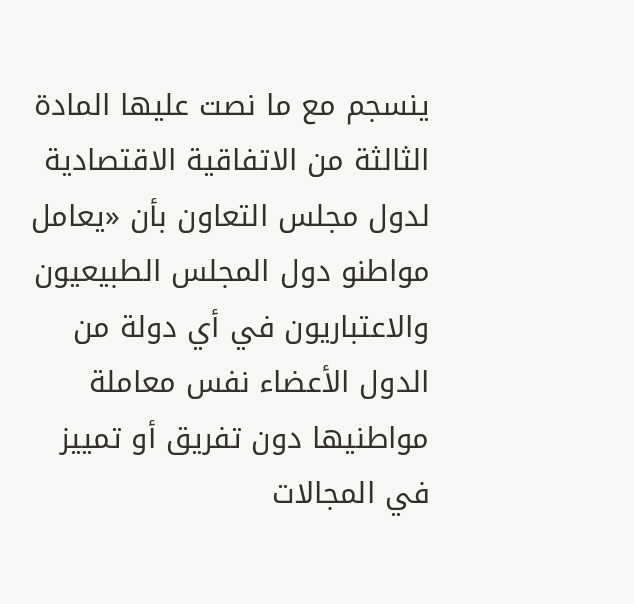ينسجم مع ما نصت عليها المادة الثالثة من الاتفاقية الاقتصادية لدول مجلس التعاون بأن «يعامل مواطنو دول المجلس الطبيعيون والاعتباريون في أي دولة من الدول الأعضاء نفس معاملة مواطنيها دون تفريق أو تمييز في المجالات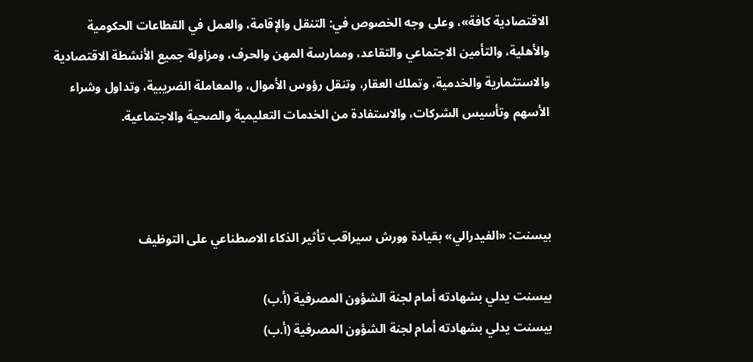الاقتصادية كافة»، وعلى وجه الخصوص في: التنقل والإقامة، والعمل في القطاعات الحكومية والأهلية، والتأمين الاجتماعي والتقاعد، وممارسة المهن والحرف، ومزاولة جميع الأنشطة الاقتصادية والاستثمارية والخدمية، وتملك العقار، وتنقل رؤوس الأموال، والمعاملة الضريبية، وتداول وشراء الأسهم وتأسيس الشركات، والاستفادة من الخدمات التعليمية والصحية والاجتماعية.



بيسنت: «الفيدرالي» بقيادة وورش سيراقب تأثير الذكاء الاصطناعي على التوظيف

بيسنت يدلي بشهادته أمام لجنة الشؤون المصرفية (أ.ب)
بيسنت يدلي بشهادته أمام لجنة الشؤون المصرفية (أ.ب)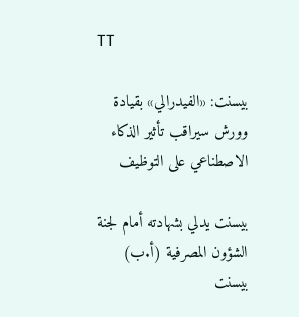TT

بيسنت: «الفيدرالي» بقيادة وورش سيراقب تأثير الذكاء الاصطناعي على التوظيف

بيسنت يدلي بشهادته أمام لجنة الشؤون المصرفية (أ.ب)
بيسنت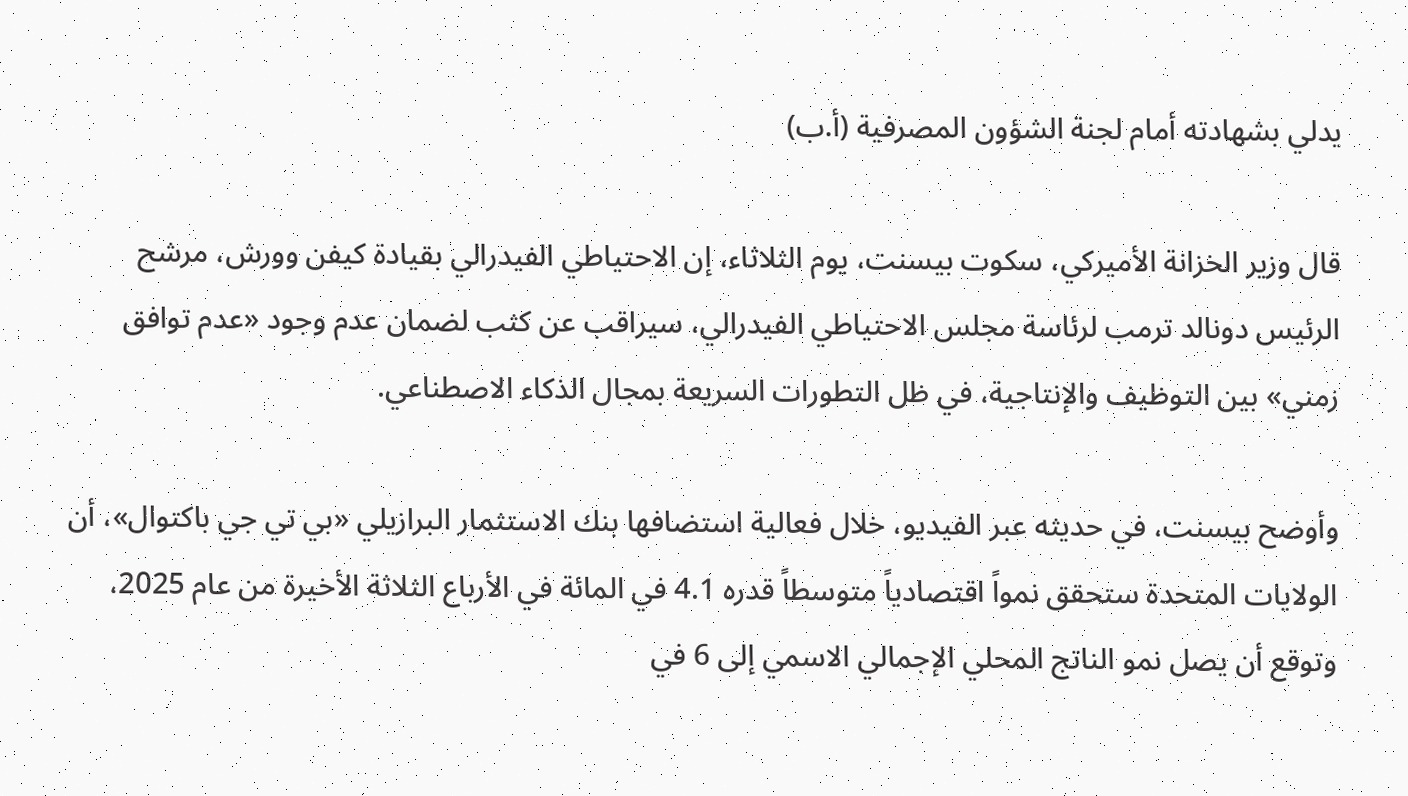يدلي بشهادته أمام لجنة الشؤون المصرفية (أ.ب)

قال وزير الخزانة الأميركي، سكوت بيسنت، يوم الثلاثاء، إن الاحتياطي الفيدرالي بقيادة كيفن وورش، مرشح الرئيس دونالد ترمب لرئاسة مجلس الاحتياطي الفيدرالي، سيراقب عن كثب لضمان عدم وجود «عدم توافق زمني» بين التوظيف والإنتاجية، في ظل التطورات السريعة بمجال الذكاء الاصطناعي.

وأوضح بيسنت، في حديثه عبر الفيديو، خلال فعالية استضافها بنك الاستثمار البرازيلي «بي تي جي باكتوال»، أن الولايات المتحدة ستحقق نمواً اقتصادياً متوسطاً قدره 4.1 في المائة في الأرباع الثلاثة الأخيرة من عام 2025، وتوقع أن يصل نمو الناتج المحلي الإجمالي الاسمي إلى 6 في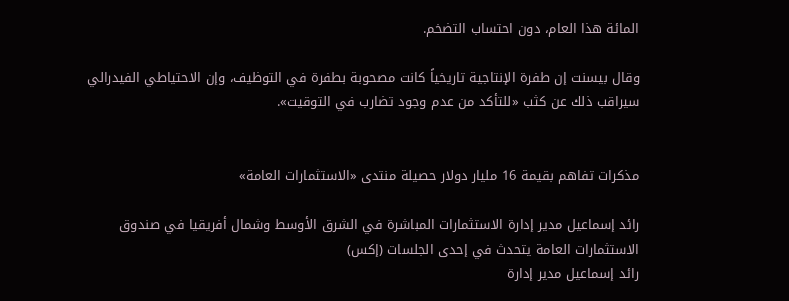المائة هذا العام، دون احتساب التضخم.

وقال بيسنت إن طفرة الإنتاجية تاريخياً كانت مصحوبة بطفرة في التوظيف، وإن الاحتياطي الفيدرالي سيراقب ذلك عن كثب «للتأكد من عدم وجود تضارب في التوقيت».


مذكرات تفاهم بقيمة 16 مليار دولار حصيلة منتدى «الاستثمارات العامة»

رائد إسماعيل مدير إدارة الاستثمارات المباشرة في الشرق الأوسط وشمال أفريقيا في صندوق الاستثمارات العامة يتحدث في إحدى الجلسات (إكس)
رائد إسماعيل مدير إدارة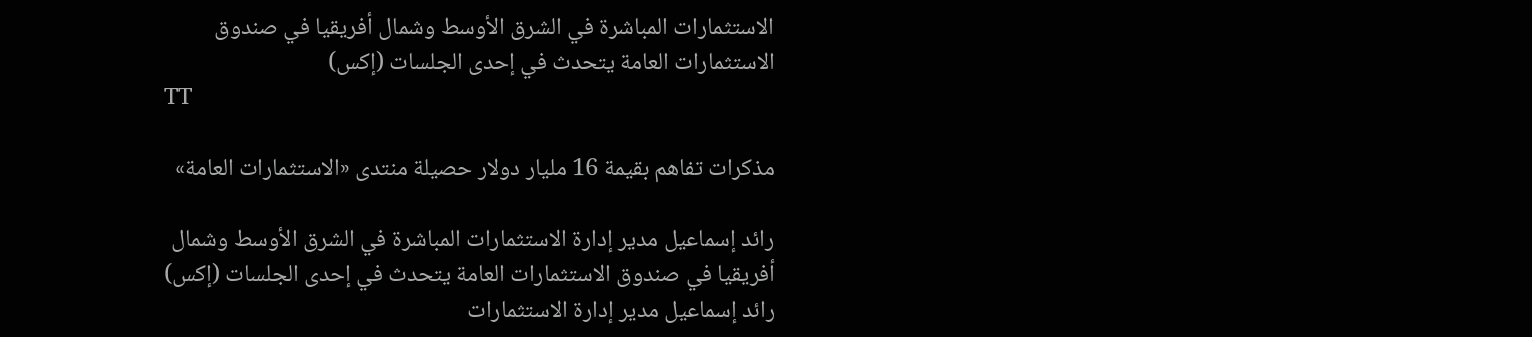الاستثمارات المباشرة في الشرق الأوسط وشمال أفريقيا في صندوق الاستثمارات العامة يتحدث في إحدى الجلسات (إكس)
TT

مذكرات تفاهم بقيمة 16 مليار دولار حصيلة منتدى «الاستثمارات العامة»

رائد إسماعيل مدير إدارة الاستثمارات المباشرة في الشرق الأوسط وشمال أفريقيا في صندوق الاستثمارات العامة يتحدث في إحدى الجلسات (إكس)
رائد إسماعيل مدير إدارة الاستثمارات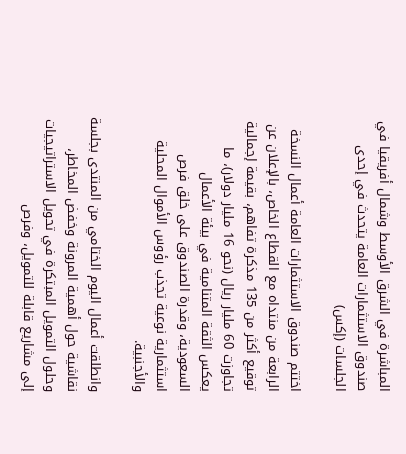المباشرة في الشرق الأوسط وشمال أفريقيا في صندوق الاستثمارات العامة يتحدث في إحدى الجلسات (إكس)

اختتم صندوق الاستثمارات العامة أعمال النسخة الرابعة من منتداه مع القطاع الخاص، بالإعلان عن توقيع أكثر من 135 مذكرة تفاهم، بقيمة إجمالية تجاوزت 60 مليار ريال (نحو 16 مليار دولار)، ما يعكس الثقة المتنامية في بيئة الأعمال السعودية، وقدرة الصندوق على خلق فرص استثمارية نوعية تجذب رؤوس الأموال المحلية والأجنبية.

وانطلقت أعمال اليوم الختامي من المنتدى بجلسة نقاشية حول أهمية المرونة وخفض المخاطر، وحلول التمويل المبتكرة في تحويل الاستراتيجيات إلى مشاريع قابلة للتمويل، وفرص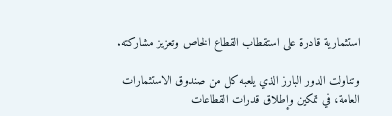استثمارية قادرة على استقطاب القطاع الخاص وتعزيز مشاركته.

وتناولت الدور البارز الذي يلعبه كل من صندوق الاستثمارات العامة، في تمكين وإطلاق قدرات القطاعات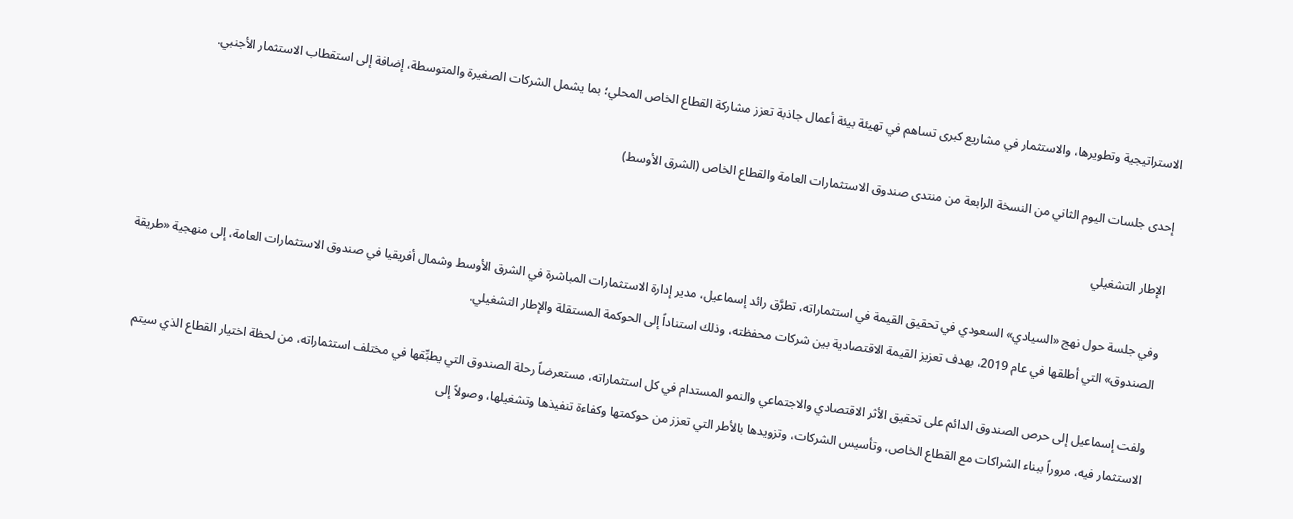الاستراتيجية وتطويرها، والاستثمار في مشاريع كبرى تساهم في تهيئة بيئة أعمال جاذبة تعزز مشاركة القطاع الخاص المحلي؛ بما يشمل الشركات الصغيرة والمتوسطة، إضافة إلى استقطاب الاستثمار الأجنبي.

إحدى جلسات اليوم الثاني من النسخة الرابعة من منتدى صندوق الاستثمارات العامة والقطاع الخاص (الشرق الأوسط)

الإطار التشغيلي

وفي جلسة حول نهج «السيادي» السعودي في تحقيق القيمة في استثماراته، تطرَّق رائد إسماعيل، مدير إدارة الاستثمارات المباشرة في الشرق الأوسط وشمال أفريقيا في صندوق الاستثمارات العامة، إلى منهجية «طريقة الصندوق» التي أطلقها في عام 2019، بهدف تعزيز القيمة الاقتصادية بين شركات محفظته، وذلك استناداً إلى الحوكمة المستقلة والإطار التشغيلي.

ولفت إسماعيل إلى حرص الصندوق الدائم على تحقيق الأثر الاقتصادي والاجتماعي والنمو المستدام في كل استثماراته، مستعرضاً رحلة الصندوق التي يطبِّقها في مختلف استثماراته، من لحظة اختيار القطاع الذي سيتم الاستثمار فيه، مروراً ببناء الشراكات مع القطاع الخاص، وتأسيس الشركات، وتزويدها بالأطر التي تعزز من حوكمتها وكفاءة تنفيذها وتشغيلها، وصولاً إلى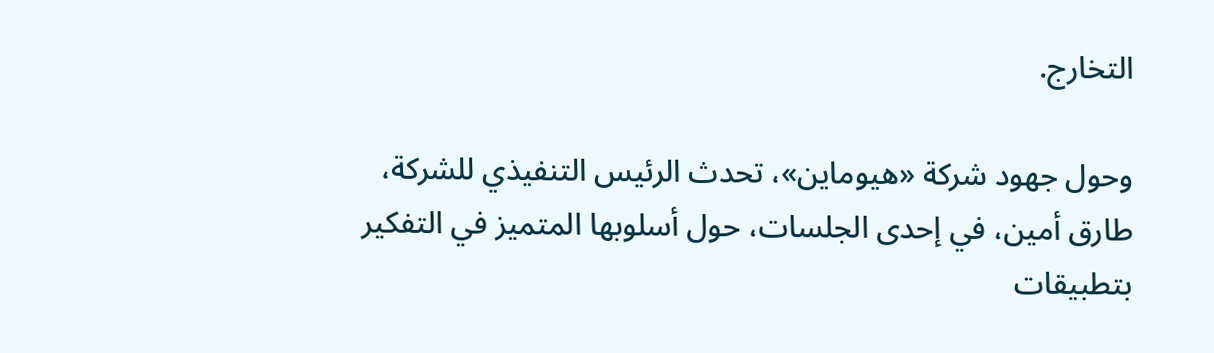التخارج.

وحول جهود شركة «هيوماين»، تحدث الرئيس التنفيذي للشركة، طارق أمين، في إحدى الجلسات، حول أسلوبها المتميز في التفكير بتطبيقات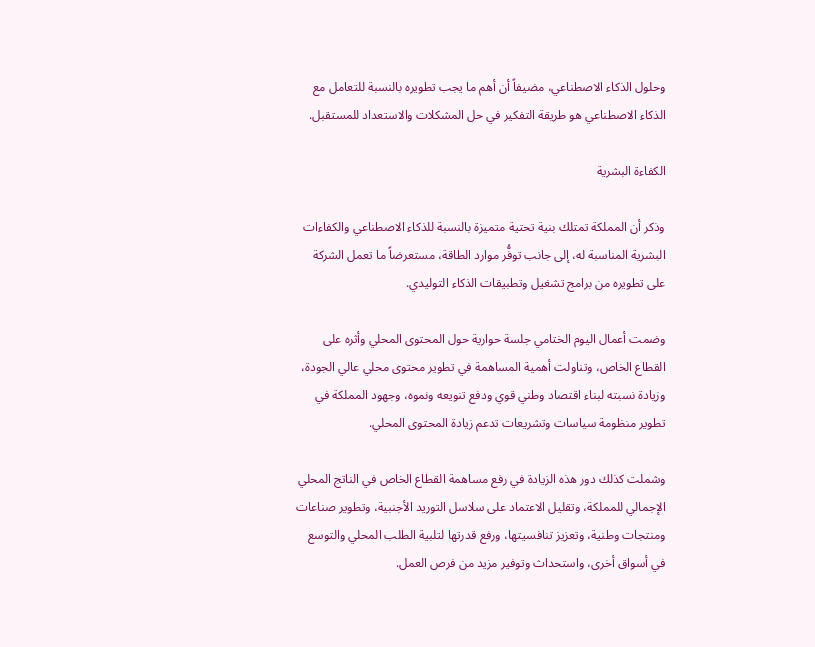وحلول الذكاء الاصطناعي، مضيفاً أن أهم ما يجب تطويره بالنسبة للتعامل مع الذكاء الاصطناعي هو طريقة التفكير في حل المشكلات والاستعداد للمستقبل.

الكفاءة البشرية

وذكر أن المملكة تمتلك بنية تحتية متميزة بالنسبة للذكاء الاصطناعي والكفاءات البشرية المناسبة له، إلى جانب توفُّر موارد الطاقة، مستعرضاً ما تعمل الشركة على تطويره من برامج تشغيل وتطبيقات الذكاء التوليدي.

وضمت أعمال اليوم الختامي جلسة حوارية حول المحتوى المحلي وأثره على القطاع الخاص، وتناولت أهمية المساهمة في تطوير محتوى محلي عالي الجودة، وزيادة نسبته لبناء اقتصاد وطني قوي ودفع تنويعه ونموه، وجهود المملكة في تطوير منظومة سياسات وتشريعات تدعم زيادة المحتوى المحلي.

وشملت كذلك دور هذه الزيادة في رفع مساهمة القطاع الخاص في الناتج المحلي الإجمالي للمملكة، وتقليل الاعتماد على سلاسل التوريد الأجنبية، وتطوير صناعات ومنتجات وطنية، وتعزيز تنافسيتها، ورفع قدرتها لتلبية الطلب المحلي والتوسع في أسواق أخرى، واستحداث وتوفير مزيد من فرص العمل.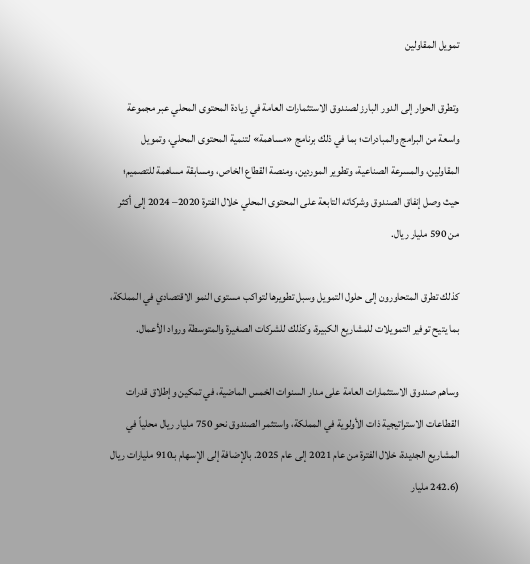تمويل المقاولين

وتطرق الحوار إلى الدور البارز لصندوق الاستثمارات العامة في زيادة المحتوى المحلي عبر مجموعة واسعة من البرامج والمبادرات؛ بما في ذلك برنامج «مساهمة» لتنمية المحتوى المحلي، وتمويل المقاولين، والمسرعة الصناعية، وتطوير الموردين، ومنصة القطاع الخاص، ومسابقة مساهمة للتصميم؛ حيث وصل إنفاق الصندوق وشركاته التابعة على المحتوى المحلي خلال الفترة 2020– 2024 إلى أكثر من 590 مليار ريال.

كذلك تطرق المتحاورون إلى حلول التمويل وسبل تطويرها لتواكب مستوى النمو الاقتصادي في المملكة، بما يتيح توفير التمويلات للمشاريع الكبيرة، وكذلك للشركات الصغيرة والمتوسطة ورواد الأعمال.

وساهم صندوق الاستثمارات العامة على مدار السنوات الخمس الماضية، في تمكين وإطلاق قدرات القطاعات الاستراتيجية ذات الأولوية في المملكة، واستثمر الصندوق نحو 750 مليار ريال محلياً في المشاريع الجديدة، خلال الفترة من عام 2021 إلى عام 2025. بالإضافة إلى الإسهام بـ910 مليارات ريال (242.6 مليار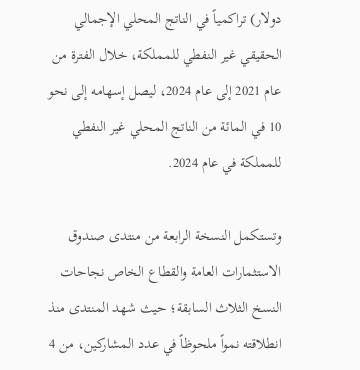دولار) تراكمياً في الناتج المحلي الإجمالي الحقيقي غير النفطي للمملكة، خلال الفترة من عام 2021 إلى عام 2024، ليصل إسهامه إلى نحو 10 في المائة من الناتج المحلي غير النفطي للمملكة في عام 2024.

وتستكمل النسخة الرابعة من منتدى صندوق الاستثمارات العامة والقطاع الخاص نجاحات النسخ الثلاث السابقة؛ حيث شهد المنتدى منذ انطلاقته نمواً ملحوظاً في عدد المشاركين، من 4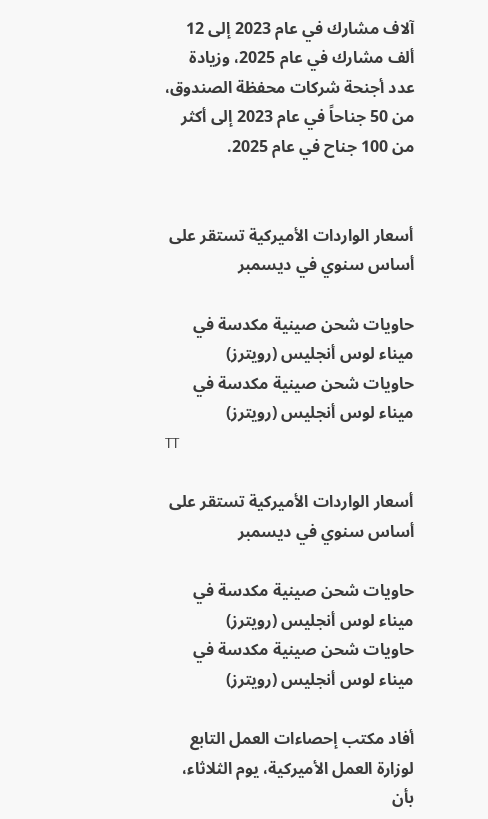آلاف مشارك في عام 2023 إلى 12 ألف مشارك في عام 2025، وزيادة عدد أجنحة شركات محفظة الصندوق، من 50 جناحاً في عام 2023 إلى أكثر من 100 جناح في عام 2025.


أسعار الواردات الأميركية تستقر على أساس سنوي في ديسمبر

حاويات شحن صينية مكدسة في ميناء لوس أنجليس (رويترز)
حاويات شحن صينية مكدسة في ميناء لوس أنجليس (رويترز)
TT

أسعار الواردات الأميركية تستقر على أساس سنوي في ديسمبر

حاويات شحن صينية مكدسة في ميناء لوس أنجليس (رويترز)
حاويات شحن صينية مكدسة في ميناء لوس أنجليس (رويترز)

أفاد مكتب إحصاءات العمل التابع لوزارة العمل الأميركية، يوم الثلاثاء، بأن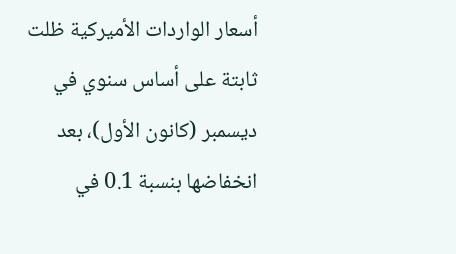أسعار الواردات الأميركية ظلت ثابتة على أساس سنوي في ديسمبر (كانون الأول)، بعد انخفاضها بنسبة 0.1 في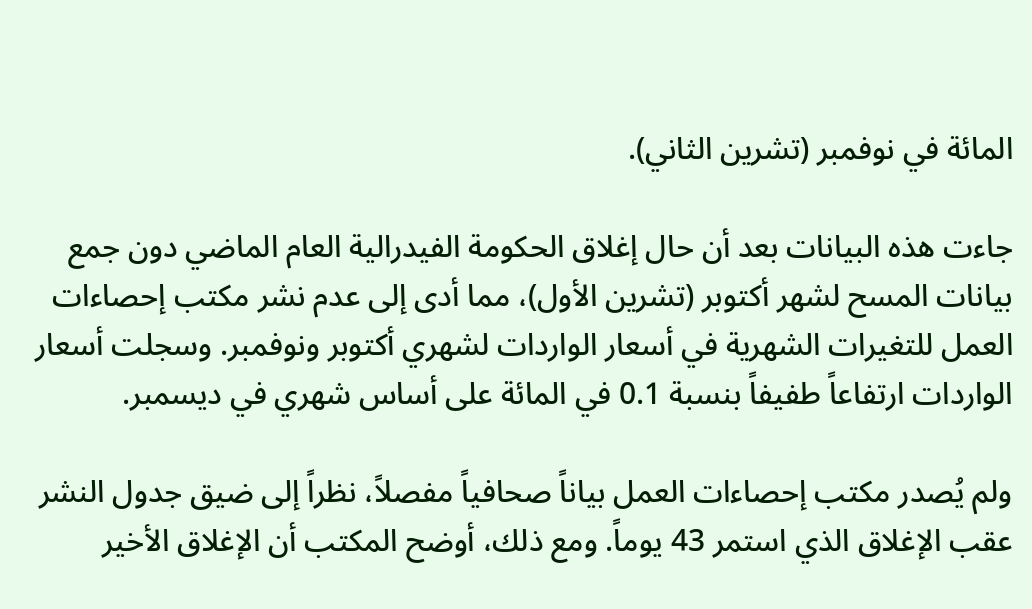المائة في نوفمبر (تشرين الثاني).

جاءت هذه البيانات بعد أن حال إغلاق الحكومة الفيدرالية العام الماضي دون جمع بيانات المسح لشهر أكتوبر (تشرين الأول)، مما أدى إلى عدم نشر مكتب إحصاءات العمل للتغيرات الشهرية في أسعار الواردات لشهري أكتوبر ونوفمبر. وسجلت أسعار الواردات ارتفاعاً طفيفاً بنسبة 0.1 في المائة على أساس شهري في ديسمبر.

ولم يُصدر مكتب إحصاءات العمل بياناً صحافياً مفصلاً، نظراً إلى ضيق جدول النشر عقب الإغلاق الذي استمر 43 يوماً. ومع ذلك، أوضح المكتب أن الإغلاق الأخير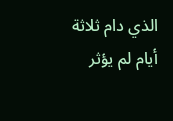الذي دام ثلاثة أيام لم يؤثر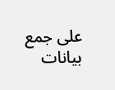على جمع بيانات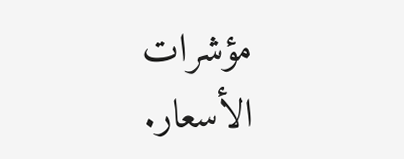مؤشرات الأسعار.